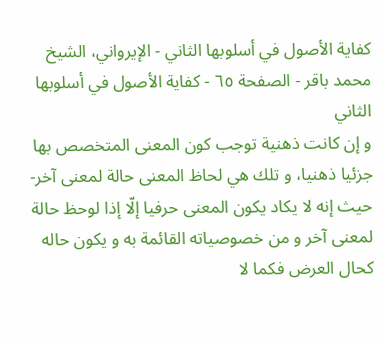كفاية الأصول في أسلوبها الثاني - الإيرواني، الشيخ محمد باقر - الصفحة ٦٥ - كفاية الأصول في أسلوبها الثاني
و إن كانت ذهنية توجب كون المعنى المتخصص بها جزئيا ذهنيا، و تلك هي لحاظ المعنى حالة لمعنى آخر- حيث إنه لا يكاد يكون المعنى حرفيا إلّا إذا لوحظ حالة لمعنى آخر و من خصوصياته القائمة به و يكون حاله كحال العرض فكما لا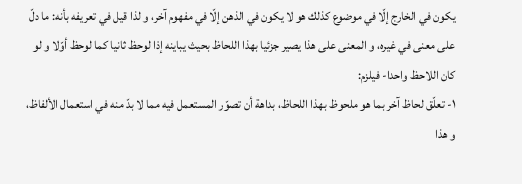يكون في الخارج إلّا في موضوع كذلك هو لا يكون في الذهن إلّا في مفهوم آخر، و لذا قيل في تعريفه بأنه: ما دلّ على معنى في غيره، و المعنى على هذا يصير جزئيا بهذا اللحاظ بحيث يباينه إذا لوحظ ثانيا كما لوحظ أوّلا و لو كان اللاحظ واحدا- فيلزم:
١- تعلّق لحاظ آخر بما هو ملحوظ بهذا اللحاظ، بداهة أن تصوّر المستعمل فيه مما لا بدّ منه في استعمال الألفاظ، و هذا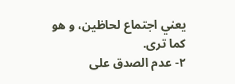يعني اجتماع لحاظين، و هو كما ترى.
٢- عدم الصدق على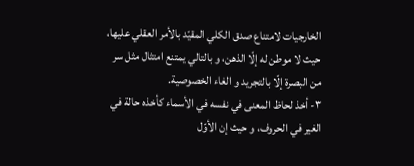الخارجيات لامتناع صدق الكلي المقيّد بالأمر العقلي عليها، حيث لا موطن له إلّا الذهن، و بالتالي يمتنع امتثال مثل سر من البصرة إلّا بالتجريد و الغاء الخصوصية.
٣- أخذ لحاظ المعنى في نفسه في الأسماء كأخذه حالة في الغير في الحروف، و حيث إن الأوّل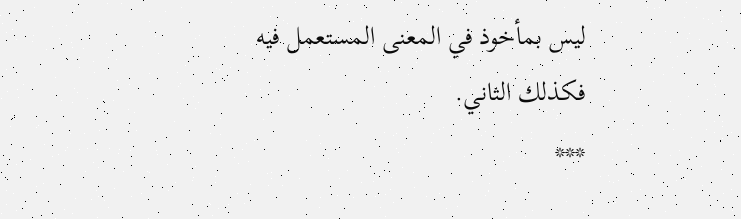ليس بمأخوذ في المعنى المستعمل فيه فكذلك الثاني.
***